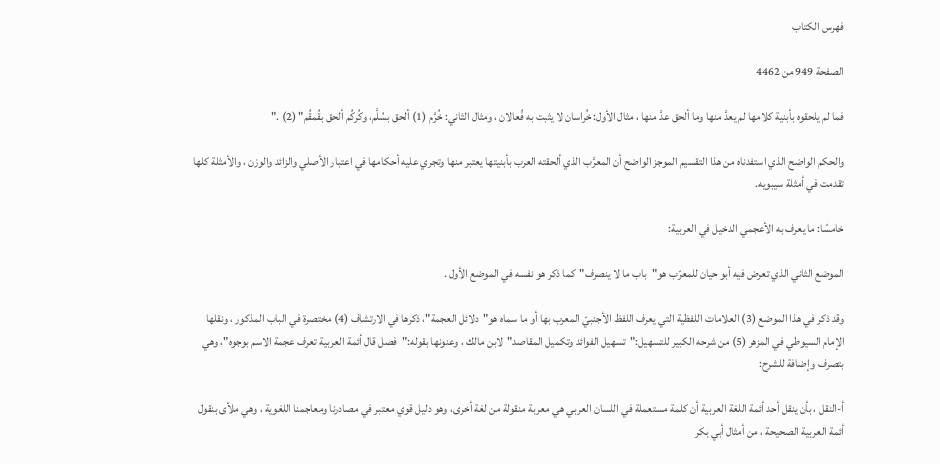فهرس الكتاب

الصفحة 949 من 4462

فما لم يلحقوه بأبنية كلامها لم يعدَّ منها وما ألحق عدَّ منها ، مثال الأول: خُراسان لا يثبت به فُعالان ، ومثال الثاني: خُرَّم (1) ألحق بسُلَّم، وكُركُم ألحق بقُمقُم" (2) ."

والحكم الواضح الذي استفدناه من هذا التقسيم الموجز الواضح أن المعرَّب الذي ألحقته العرب بأبنيتها يعتبر منها وتجري عليه أحكامها في اعتبار الأصلي والزائد والوزن ، والأمثلة كلها تقدمت في أمثلة سيبويه.

خامسًا: ما يعرف به الأعجمي الدخيل في العربية:

الموضع الثاني الذي تعرض فيه أبو حيان للمعرّب هو"باب ما لا ينصرف"كما ذكر هو نفسه في الموضع الأول .

وقد ذكر في هذا الموضع (3) العلامات اللفظية التي يعرف اللفظ الأجنبيّ المعرب بها أو ما سماه هو"دلائل العجمة"، ذكرها في الارتشاف (4) مختصرة في الباب المذكور ، ونقلها الإمام السيوطي في المزهر (5) من شرحه الكبير للتسهيل:"تسهيل الفوائد وتكميل المقاصد"لابن مالك ، وعنونها بقوله:"فصل قال أئمة العربية تعرف عجمة الاسم بوجوه"، وهي بتصرف وإضافة للشرح:

أ-النقل ، بأن ينقل أحد أئمة اللغة العربية أن كلمة مستعملة في اللسان العربي هي معربة منقولة من لغة أخرى، وهو دليل قوي معتبر في مصادرنا ومعاجمنا اللغوية ، وهي ملأى بنقول أئمة العربية الصحيحة ، من أمثال أبي بكر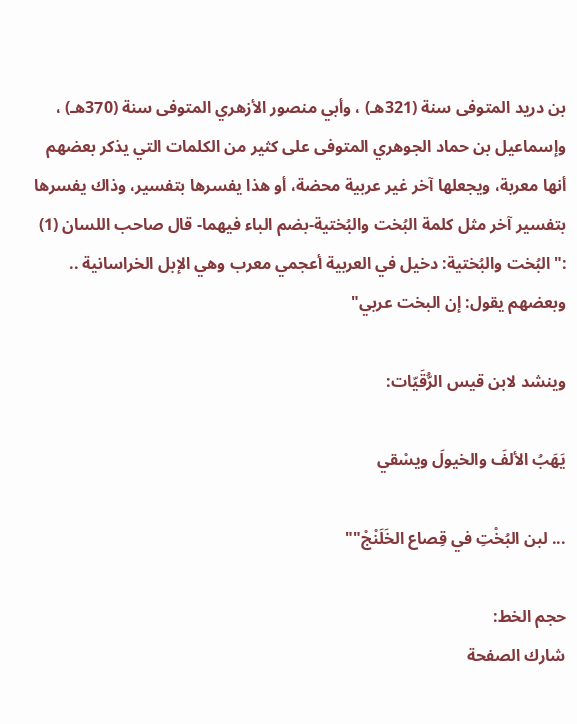بن دريد المتوفى سنة (321هـ) ، وأبي منصور الأزهري المتوفى سنة (370هـ) ، وإسماعيل بن حماد الجوهري المتوفى على كثير من الكلمات التي يذكر بعضهم أنها معربة، ويجعلها آخر غير عربية محضة، أو هذا يفسرها بتفسير، وذاك يفسرها بتفسير آخر مثل كلمة البُخت والبُختية-بضم الباء فيهما- قال صاحب اللسان (1) :"البُخت والبُختية: دخيل في العربية أعجمي معرب وهي الإبل الخراسانية .. وبعضهم يقول: إن البخت عربي"

وينشد لابن قيس الرُّقَيّات:

يَهَبُ الألفَ والخيولَ ويسْقي

... لبن البُخْتِ في قِصاع الخَلَنْجْ""

حجم الخط:
شارك الصفحة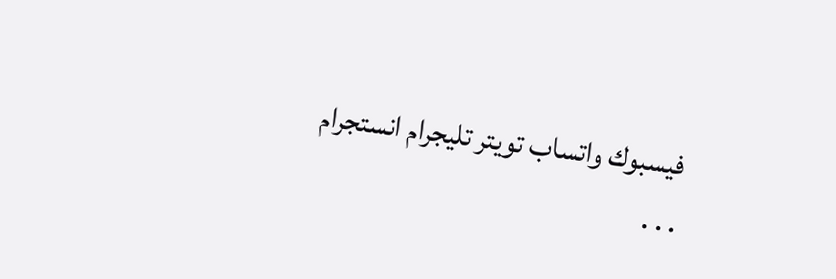فيسبوك واتساب تويتر تليجرام انستجرام
. . .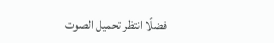فضلًا انتظر تحميل الصوت